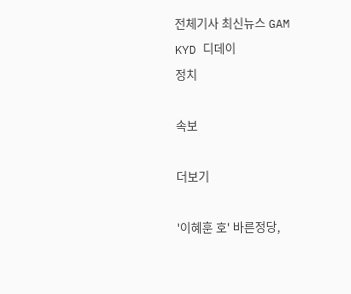전체기사 최신뉴스 GAM
KYD 디데이
정치

속보

더보기

'이혜훈 호' 바른정당,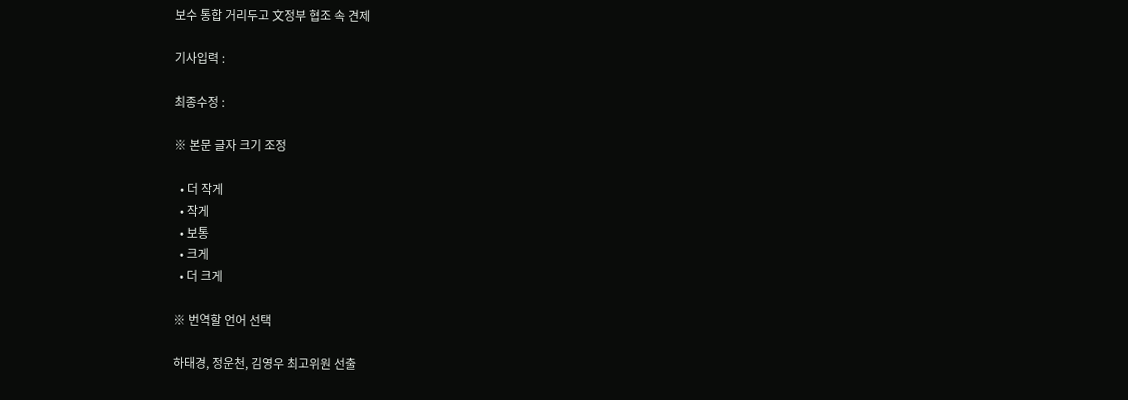보수 통합 거리두고 文정부 협조 속 견제

기사입력 :

최종수정 :

※ 본문 글자 크기 조정

  • 더 작게
  • 작게
  • 보통
  • 크게
  • 더 크게

※ 번역할 언어 선택

하태경, 정운천, 김영우 최고위원 선출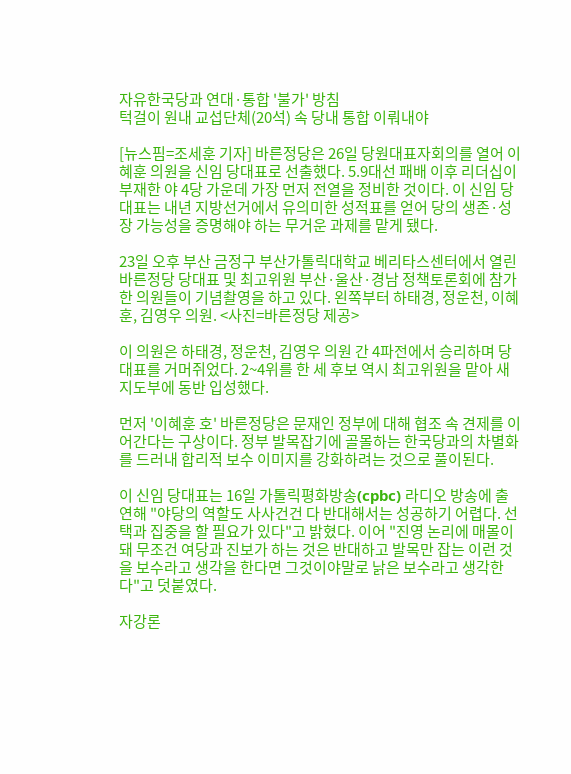자유한국당과 연대·통합 '불가' 방침
턱걸이 원내 교섭단체(20석) 속 당내 통합 이뤄내야

[뉴스핌=조세훈 기자] 바른정당은 26일 당원대표자회의를 열어 이혜훈 의원을 신임 당대표로 선출했다. 5.9대선 패배 이후 리더십이 부재한 야 4당 가운데 가장 먼저 전열을 정비한 것이다. 이 신임 당대표는 내년 지방선거에서 유의미한 성적표를 얻어 당의 생존·성장 가능성을 증명해야 하는 무거운 과제를 맡게 됐다.

23일 오후 부산 금정구 부산가톨릭대학교 베리타스센터에서 열린 바른정당 당대표 및 최고위원 부산·울산·경남 정책토론회에 참가한 의원들이 기념촬영을 하고 있다. 왼쪽부터 하태경, 정운천, 이혜훈, 김영우 의원. <사진=바른정당 제공>

이 의원은 하태경, 정운천, 김영우 의원 간 4파전에서 승리하며 당 대표를 거머쥐었다. 2~4위를 한 세 후보 역시 최고위원을 맡아 새 지도부에 동반 입성했다.

먼저 '이혜훈 호' 바른정당은 문재인 정부에 대해 협조 속 견제를 이어간다는 구상이다. 정부 발목잡기에 골몰하는 한국당과의 차별화를 드러내 합리적 보수 이미지를 강화하려는 것으로 풀이된다.

이 신임 당대표는 16일 가톨릭평화방송(cpbc) 라디오 방송에 출연해 "야당의 역할도 사사건건 다 반대해서는 성공하기 어렵다. 선택과 집중을 할 필요가 있다"고 밝혔다. 이어 "진영 논리에 매몰이 돼 무조건 여당과 진보가 하는 것은 반대하고 발목만 잡는 이런 것을 보수라고 생각을 한다면 그것이야말로 낡은 보수라고 생각한다"고 덧붙였다.

자강론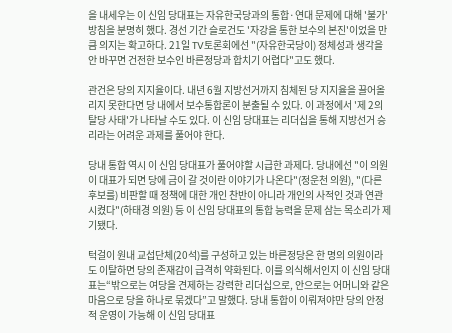을 내세우는 이 신임 당대표는 자유한국당과의 통합·연대 문제에 대해 '불가' 방침을 분명히 했다. 경선 기간 슬로건도 '자강을 통한 보수의 본진'이었을 만큼 의지는 확고하다. 21일 TV토론회에선 "(자유한국당이) 정체성과 생각을 안 바꾸면 건전한 보수인 바른정당과 합치기 어렵다"고도 했다.

관건은 당의 지지율이다. 내년 6월 지방선거까지 침체된 당 지지율을 끌어올리지 못한다면 당 내에서 보수통합론이 분출될 수 있다. 이 과정에서 '제 2의 탈당 사태'가 나타날 수도 있다. 이 신임 당대표는 리더십을 통해 지방선거 승리라는 어려운 과제를 풀어야 한다.

당내 통합 역시 이 신임 당대표가 풀어야할 시급한 과제다. 당내에선 "이 의원이 대표가 되면 당에 금이 갈 것이란 이야기가 나온다"(정운천 의원), "(다른 후보를) 비판할 때 정책에 대한 개인 찬반이 아니라 개인의 사적인 것과 연관시켰다"(하태경 의원) 등 이 신임 당대표의 통합 능력을 문제 삼는 목소리가 제기됐다.

턱걸이 원내 교섭단체(20석)를 구성하고 있는 바른정당은 한 명의 의원이라도 이탈하면 당의 존재감이 급격히 약화된다. 이를 의식해서인지 이 신임 당대표는“밖으로는 여당을 견제하는 강력한 리더십으로, 안으로는 어머니와 같은 마음으로 당을 하나로 묶겠다”고 말했다. 당내 통합이 이뤄져야만 당의 안정적 운영이 가능해 이 신임 당대표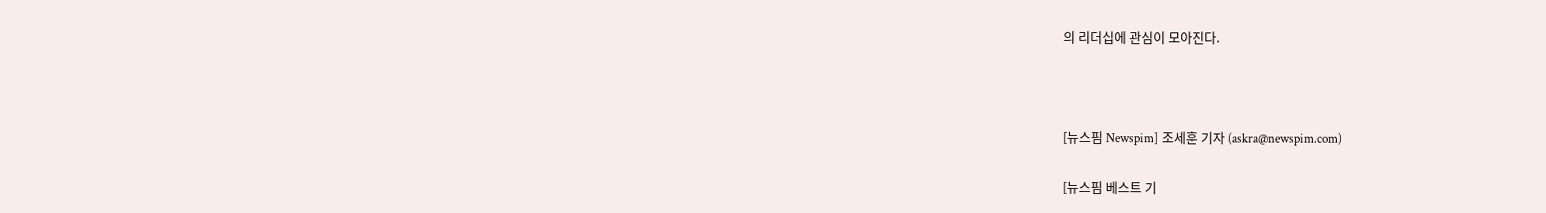의 리더십에 관심이 모아진다.



[뉴스핌 Newspim] 조세훈 기자 (askra@newspim.com)

[뉴스핌 베스트 기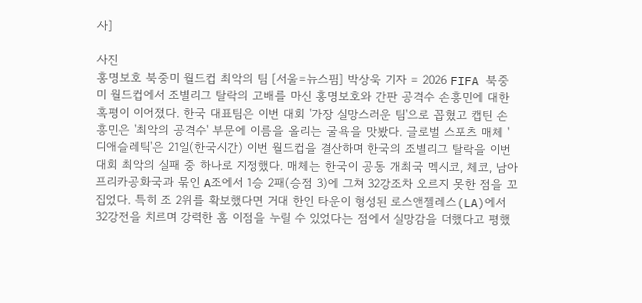사]

사진
홍명보호 북중미 월드컵 최악의 팀 [서울=뉴스핌] 박상욱 기자 = 2026 FIFA 북중미 월드컵에서 조별리그 탈락의 고배를 마신 홍명보호와 간판 공격수 손흥민에 대한 혹평이 이어졌다. 한국 대표팀은 이번 대회 '가장 실망스러운 팀'으로 꼽혔고 캡틴 손흥민은 '최악의 공격수' 부문에 이름을 올리는 굴욕을 맛봤다. 글로벌 스포츠 매체 '디애슬레틱'은 21일(한국시간) 이번 월드컵을 결산하며 한국의 조별리그 탈락을 이번 대회 최악의 실패 중 하나로 지정했다. 매체는 한국이 공동 개최국 멕시코, 체코, 남아프리카공화국과 묶인 A조에서 1승 2패(승점 3)에 그쳐 32강조차 오르지 못한 점을 꼬집었다. 특히 조 2위를 확보했다면 거대 한인 타운이 형성된 로스앤젤레스(LA)에서 32강전을 치르며 강력한 홈 이점을 누릴 수 있었다는 점에서 실망감을 더했다고 평했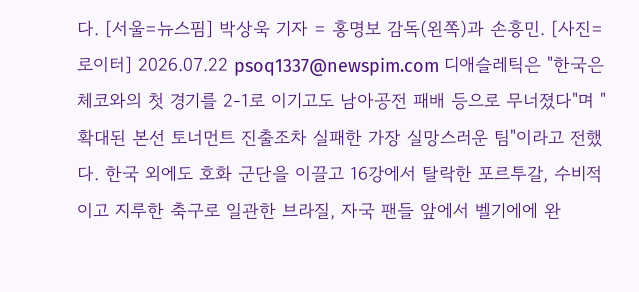다. [서울=뉴스핌] 박상욱 기자 = 홍명보 감독(왼쪽)과 손흥민. [사진=로이터] 2026.07.22 psoq1337@newspim.com 디애슬레틱은 "한국은 체코와의 첫 경기를 2-1로 이기고도 남아공전 패배 등으로 무너졌다"며 "확대된 본선 토너먼트 진출조차 실패한 가장 실망스러운 팀"이라고 전했다. 한국 외에도 호화 군단을 이끌고 16강에서 탈락한 포르투갈, 수비적이고 지루한 축구로 일관한 브라질, 자국 팬들 앞에서 벨기에에 완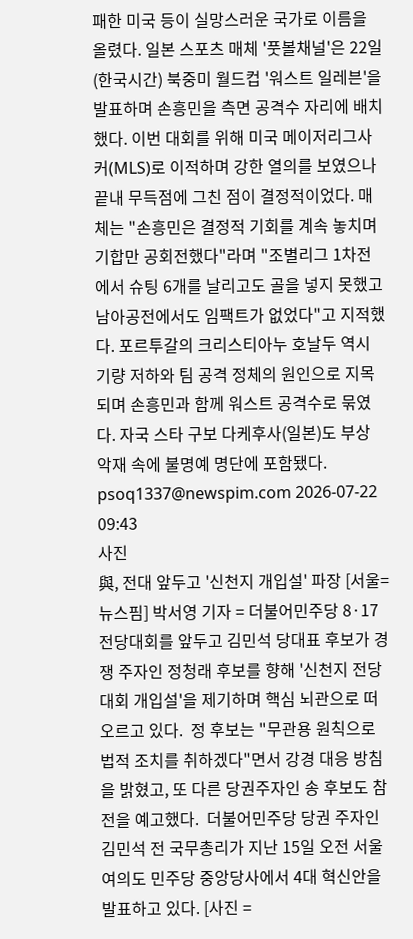패한 미국 등이 실망스러운 국가로 이름을 올렸다. 일본 스포츠 매체 '풋볼채널'은 22일(한국시간) 북중미 월드컵 '워스트 일레븐'을 발표하며 손흥민을 측면 공격수 자리에 배치했다. 이번 대회를 위해 미국 메이저리그사커(MLS)로 이적하며 강한 열의를 보였으나 끝내 무득점에 그친 점이 결정적이었다. 매체는 "손흥민은 결정적 기회를 계속 놓치며 기합만 공회전했다"라며 "조별리그 1차전에서 슈팅 6개를 날리고도 골을 넣지 못했고 남아공전에서도 임팩트가 없었다"고 지적했다. 포르투갈의 크리스티아누 호날두 역시 기량 저하와 팀 공격 정체의 원인으로 지목되며 손흥민과 함께 워스트 공격수로 묶였다. 자국 스타 구보 다케후사(일본)도 부상 악재 속에 불명예 명단에 포함됐다. psoq1337@newspim.com 2026-07-22 09:43
사진
與, 전대 앞두고 '신천지 개입설' 파장 [서울=뉴스핌] 박서영 기자 = 더불어민주당 8·17 전당대회를 앞두고 김민석 당대표 후보가 경쟁 주자인 정청래 후보를 향해 '신천지 전당대회 개입설'을 제기하며 핵심 뇌관으로 떠오르고 있다.  정 후보는 "무관용 원칙으로 법적 조치를 취하겠다"면서 강경 대응 방침을 밝혔고, 또 다른 당권주자인 송 후보도 참전을 예고했다.  더불어민주당 당권 주자인 김민석 전 국무총리가 지난 15일 오전 서울 여의도 민주당 중앙당사에서 4대 혁신안을 발표하고 있다. [사진 =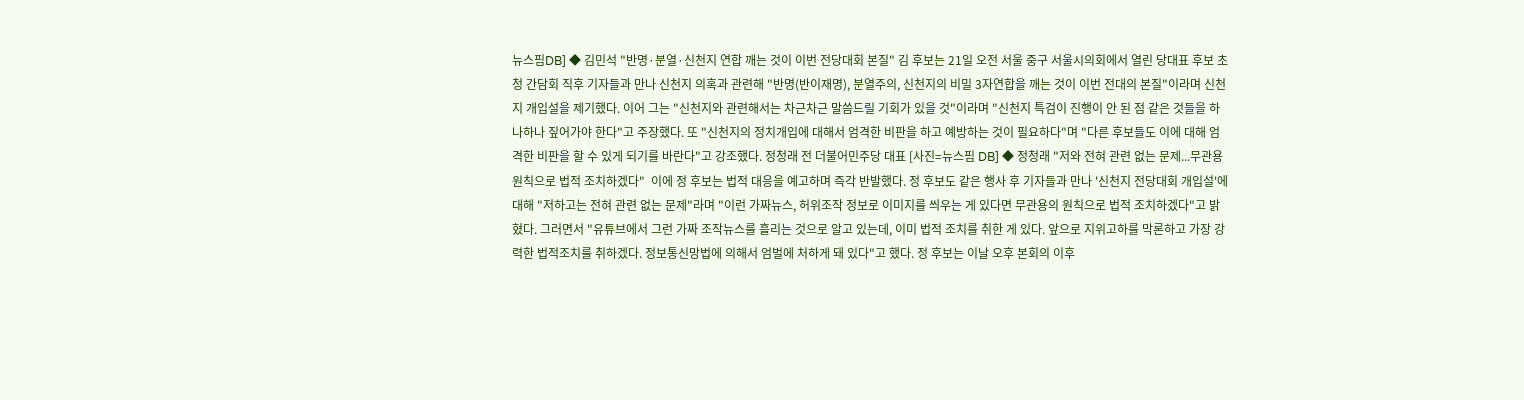뉴스핌DB] ◆ 김민석 "반명·분열·신천지 연합 깨는 것이 이번 전당대회 본질" 김 후보는 21일 오전 서울 중구 서울시의회에서 열린 당대표 후보 초청 간담회 직후 기자들과 만나 신천지 의혹과 관련해 "반명(반이재명), 분열주의, 신천지의 비밀 3자연합을 깨는 것이 이번 전대의 본질"이라며 신천지 개입설을 제기했다. 이어 그는 "신천지와 관련해서는 차근차근 말씀드릴 기회가 있을 것"이라며 "신천지 특검이 진행이 안 된 점 같은 것들을 하나하나 짚어가야 한다"고 주장했다. 또 "신천지의 정치개입에 대해서 엄격한 비판을 하고 예방하는 것이 필요하다"며 "다른 후보들도 이에 대해 엄격한 비판을 할 수 있게 되기를 바란다"고 강조했다. 정청래 전 더불어민주당 대표 [사진=뉴스핌 DB] ◆ 정청래 "저와 전혀 관련 없는 문제...무관용 원칙으로 법적 조치하겠다"  이에 정 후보는 법적 대응을 예고하며 즉각 반발했다. 정 후보도 같은 행사 후 기자들과 만나 '신천지 전당대회 개입설'에 대해 "저하고는 전혀 관련 없는 문제"라며 "이런 가짜뉴스, 허위조작 정보로 이미지를 씌우는 게 있다면 무관용의 원칙으로 법적 조치하겠다"고 밝혔다. 그러면서 "유튜브에서 그런 가짜 조작뉴스를 흘리는 것으로 알고 있는데, 이미 법적 조치를 취한 게 있다. 앞으로 지위고하를 막론하고 가장 강력한 법적조치를 취하겠다. 정보통신망법에 의해서 엄벌에 처하게 돼 있다"고 했다. 정 후보는 이날 오후 본회의 이후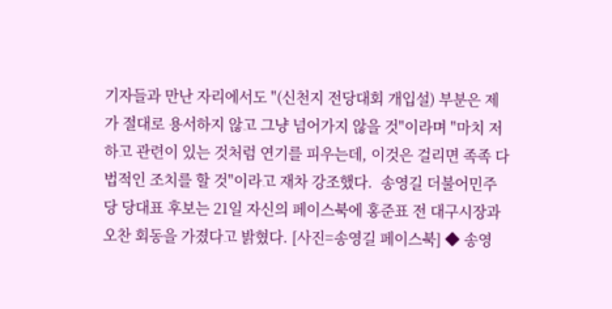기자들과 만난 자리에서도 "(신천지 전당대회 개입설) 부분은 제가 절대로 용서하지 않고 그냥 넘어가지 않을 것"이라며 "마치 저하고 관련이 있는 것처럼 연기를 피우는데, 이것은 걸리면 족족 다 법적인 조치를 할 것"이라고 재차 강조했다.  송영길 더불어민주당 당대표 후보는 21일 자신의 페이스북에 홍준표 전 대구시장과 오찬 회동을 가졌다고 밝혔다. [사진=송영길 페이스북] ◆ 송영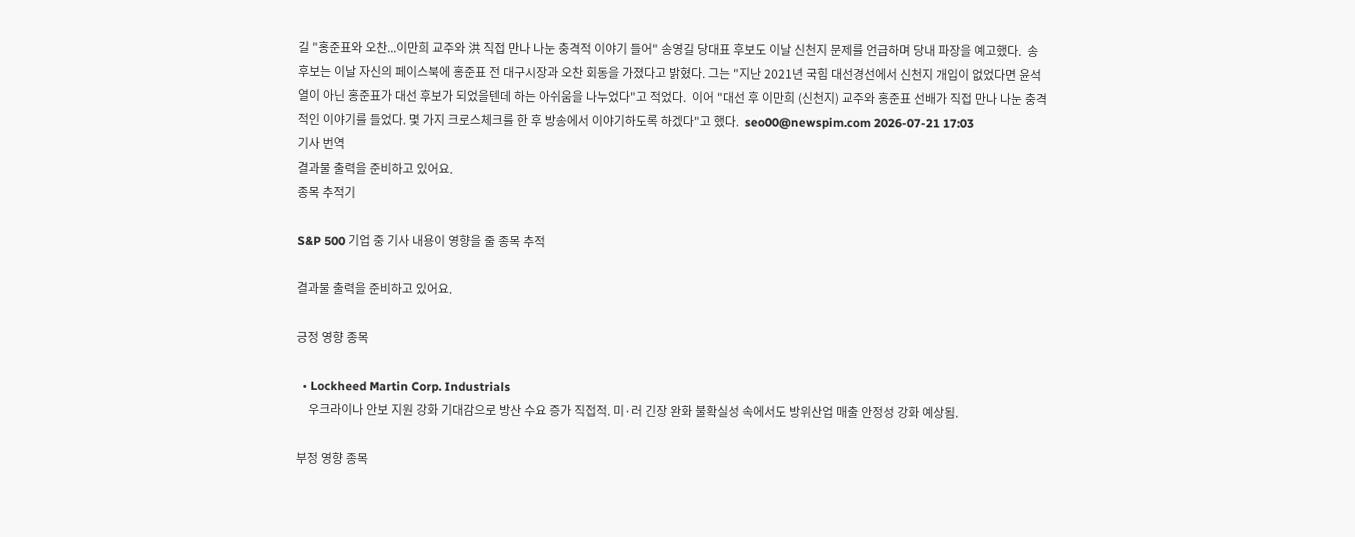길 "홍준표와 오찬...이만희 교주와 洪 직접 만나 나눈 충격적 이야기 들어" 송영길 당대표 후보도 이날 신천지 문제를 언급하며 당내 파장을 예고했다.  송 후보는 이날 자신의 페이스북에 홍준표 전 대구시장과 오찬 회동을 가졌다고 밝혔다. 그는 "지난 2021년 국힘 대선경선에서 신천지 개입이 없었다면 윤석열이 아닌 홍준표가 대선 후보가 되었을텐데 하는 아쉬움을 나누었다"고 적었다.  이어 "대선 후 이만희 (신천지) 교주와 홍준표 선배가 직접 만나 나눈 충격적인 이야기를 들었다. 몇 가지 크로스체크를 한 후 방송에서 이야기하도록 하겠다"고 했다.  seo00@newspim.com 2026-07-21 17:03
기사 번역
결과물 출력을 준비하고 있어요.
종목 추적기

S&P 500 기업 중 기사 내용이 영향을 줄 종목 추적

결과물 출력을 준비하고 있어요.

긍정 영향 종목

  • Lockheed Martin Corp. Industrials
    우크라이나 안보 지원 강화 기대감으로 방산 수요 증가 직접적. 미·러 긴장 완화 불확실성 속에서도 방위산업 매출 안정성 강화 예상됨.

부정 영향 종목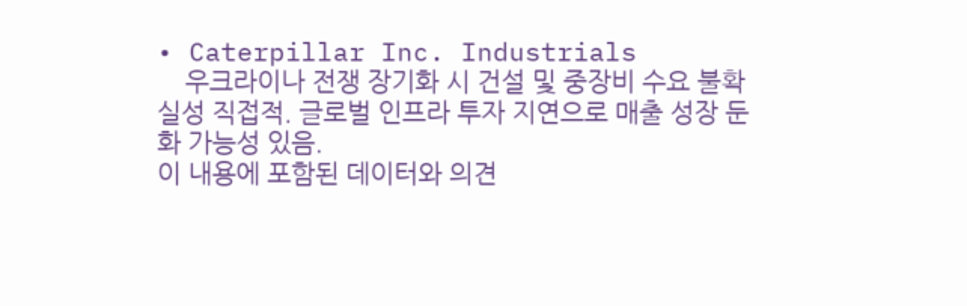• Caterpillar Inc. Industrials
    우크라이나 전쟁 장기화 시 건설 및 중장비 수요 불확실성 직접적. 글로벌 인프라 투자 지연으로 매출 성장 둔화 가능성 있음.
이 내용에 포함된 데이터와 의견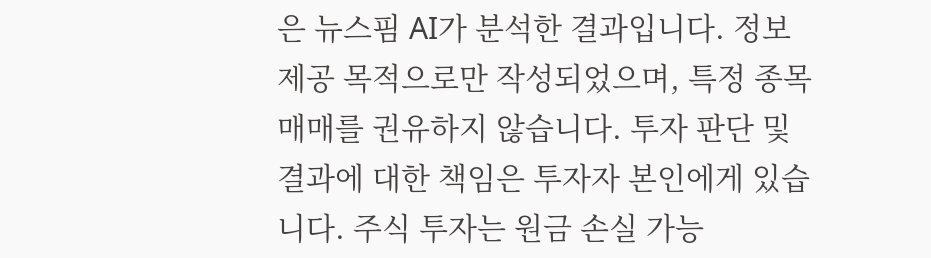은 뉴스핌 AI가 분석한 결과입니다. 정보 제공 목적으로만 작성되었으며, 특정 종목 매매를 권유하지 않습니다. 투자 판단 및 결과에 대한 책임은 투자자 본인에게 있습니다. 주식 투자는 원금 손실 가능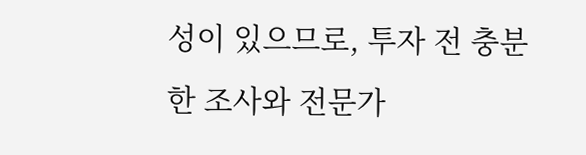성이 있으므로, 투자 전 충분한 조사와 전문가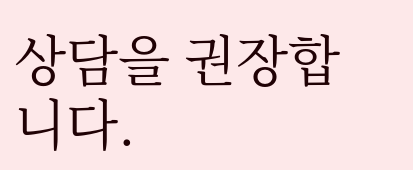상담을 권장합니다.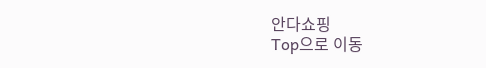안다쇼핑
Top으로 이동